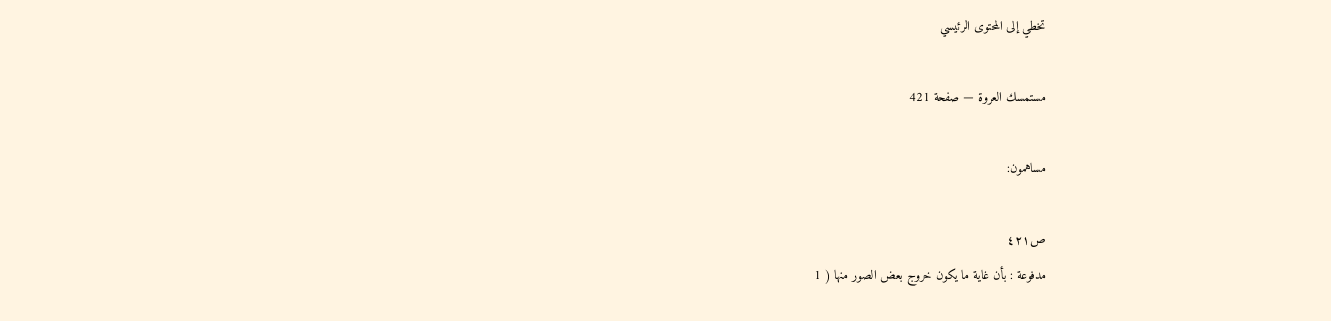تخطي إلى المحتوى الرئيسي

مستمسك العروة — صفحة 421

مساهمون:

ص٤٢١
مدفوعة : بأن غاية ما يكون خروج بعض الصور منها ( 1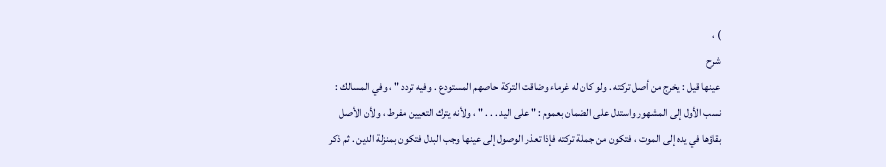) ،
شرح
عينها قيل : يخرج من أصل تركته . ولو كان له غرماء وضاقت التركة حاصهم المستودع . وفيه تردد " ، وفي المسالك : نسب الأول إلى المشهور واستدل على الضمان بعموم : " على اليد . . . " ، ولأنه يترك التعيين مفرط ، ولأن الأصل بقاؤها في يده إلى الموت ، فتكون من جملة تركته فإذا تعذر الوصول إلى عينها وجب البدل فتكون بمنزلة الدين . ثم ذكر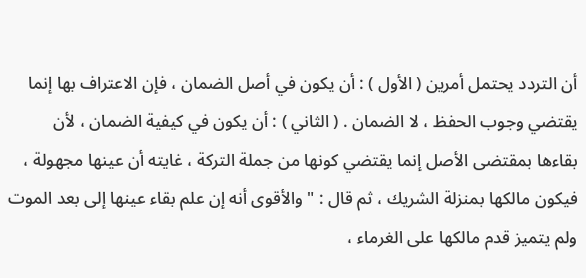أن التردد يحتمل أمرين ( الأول ) : أن يكون في أصل الضمان ، فإن الاعتراف بها إنما يقتضي وجوب الحفظ ، لا الضمان . ( الثاني ) : أن يكون في كيفية الضمان ، لأن بقاءها بمقتضى الأصل إنما يقتضي كونها من جملة التركة ، غايته أن عينها مجهولة ، فيكون مالكها بمنزلة الشريك ، ثم قال : " والأقوى أنه إن علم بقاء عينها إلى بعد الموت ولم يتميز قدم مالكها على الغرماء ،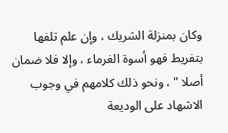وكان بمنزلة الشريك ، وإن علم تلفها بتفريط فهو أسوة الغرماء ، وإلا فلا ضمان أصلا " ، ونحو ذلك كلامهم في وجوب الاشهاد على الوديعة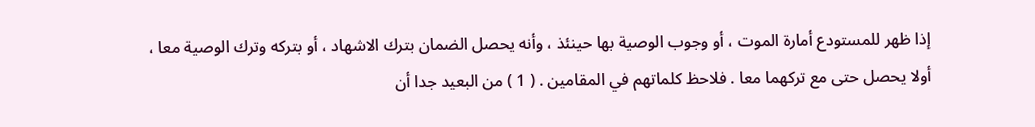إذا ظهر للمستودع أمارة الموت ، أو وجوب الوصية بها حينئذ ، وأنه يحصل الضمان بترك الاشهاد ، أو بتركه وترك الوصية معا ، أولا يحصل حتى مع تركهما معا . فلاحظ كلماتهم في المقامين . ( 1 ) من البعيد جدا أن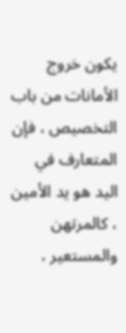يكون خروج الأمانات من باب التخصيص ، فإن المتعارف في اليد هو يد الأمين ، كالمرتهن والمستعير ،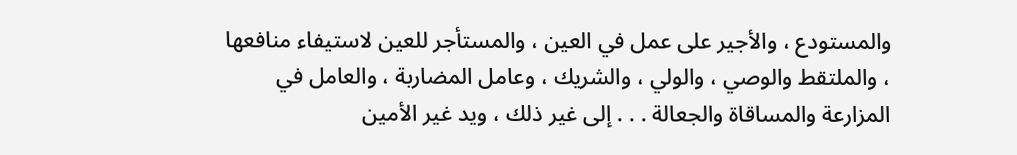والمستودع ، والأجير على عمل في العين ، والمستأجر للعين لاستيفاء منافعها ، والملتقط والوصي ، والولي ، والشريك ، وعامل المضاربة ، والعامل في المزارعة والمساقاة والجعالة . . . إلى غير ذلك ، ويد غير الأمين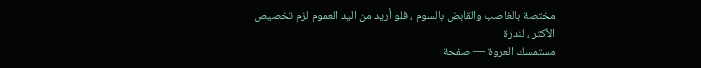مختصة بالغاصب والقابض بالسوم ، فلو أريد من اليد العموم لزم تخصيص الأكثر ، لندرة
مستمسك العروة — صفحة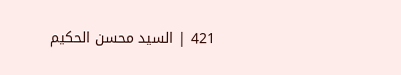421 | السيد محسن الحكيم